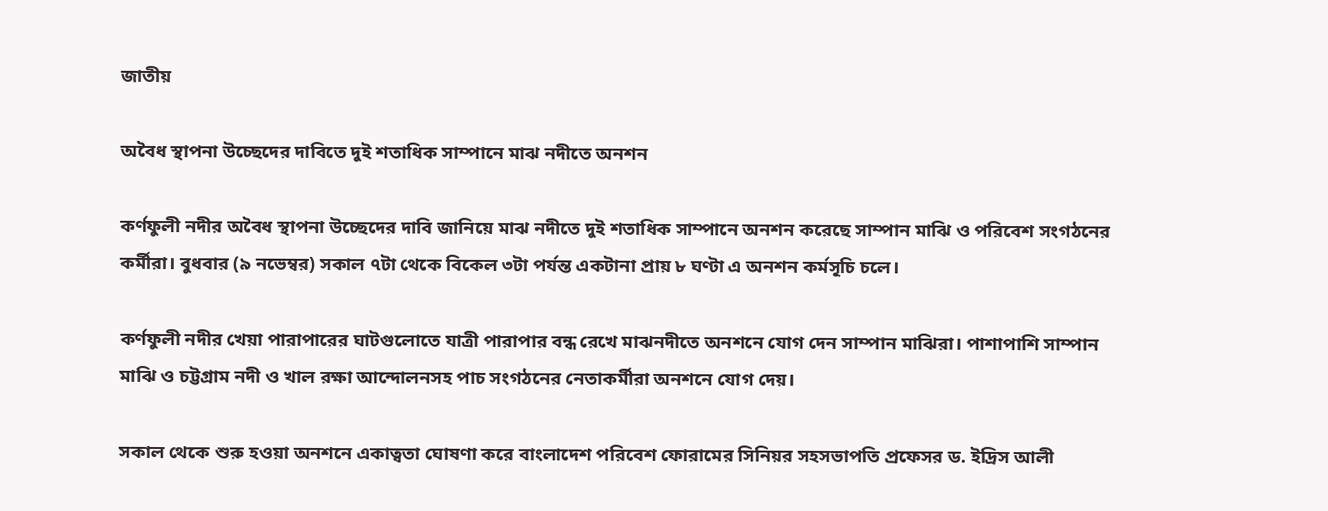জাতীয়

অবৈধ স্থাপনা উচ্ছেদের দাবিতে দুই শতাধিক সাম্পানে মাঝ নদীতে অনশন

কর্ণফুলী নদীর অবৈধ স্থাপনা উচ্ছেদের দাবি জানিয়ে মাঝ নদীতে দুই শতাধিক সাম্পানে অনশন করেছে সাম্পান মাঝি ও পরিবেশ সংগঠনের কর্মীরা। বুধবার (৯ নভেম্বর) সকাল ৭টা থেকে বিকেল ৩টা পর্যন্ত একটানা প্রায় ৮ ঘণ্টা এ অনশন কর্মসূচি চলে।

কর্ণফুলী নদীর খেয়া পারাপারের ঘাটগুলোতে যাত্রী পারাপার বন্ধ রেখে মাঝনদীতে অনশনে যোগ দেন সাম্পান মাঝিরা। পাশাপাশি সাম্পান মাঝি ও চট্টগ্রাম নদী ও খাল রক্ষা আন্দোলনসহ পাচ সংগঠনের নেতাকর্মীরা অনশনে যোগ দেয়।

সকাল থেকে শুরু হওয়া অনশনে একাত্বতা ঘোষণা করে বাংলাদেশ পরিবেশ ফোরামের সিনিয়র সহসভাপতি প্রফেসর ড. ইদ্রিস আলী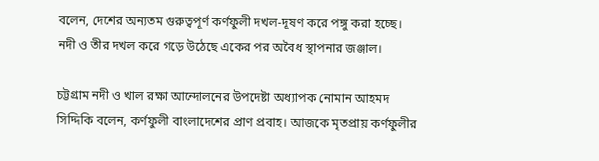বলেন, দেশের অন্যতম গুরুত্বপূর্ণ কর্ণফুলী দখল-দূষণ করে পঙ্গু করা হচ্ছে। নদী ও তীর দখল করে গড়ে উঠেছে একের পর অবৈধ স্থাপনার জঞ্জাল।

চট্টগ্রাম নদী ও খাল রক্ষা আন্দোলনের উপদেষ্টা অধ্যাপক নোমান আহমদ সিদ্দিকি বলেন, কর্ণফুলী বাংলাদেশের প্রাণ প্রবাহ। আজকে মৃতপ্রায় কর্ণফুলীর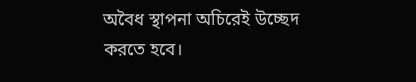অবৈধ স্থাপনা অচিরেই উচ্ছেদ করতে হবে।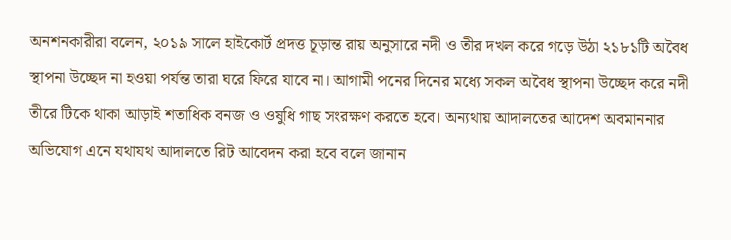অনশনকারীরা বলেন, ২০১৯ সালে হাইকোর্ট প্রদত্ত চূড়ান্ত রায় অনুসারে নদী ও তীর দখল করে গড়ে উঠা ২১৮১টি অবৈধ স্থাপনা উচ্ছেদ না হওয়া পর্যন্ত তারা ঘরে ফিরে যাবে না। আগামী পনের দিনের মধ্যে সকল অবৈধ স্থাপনা উচ্ছেদ করে নদী তীরে টিকে থাকা আড়াই শতাধিক বনজ ও ওষুধি গাছ সংরক্ষণ করতে হবে। অন্যথায় আদালতের আদেশ অবমাননার অভিযোগ এনে যথাযথ আদালতে রিট আবেদন করা হবে বলে জানান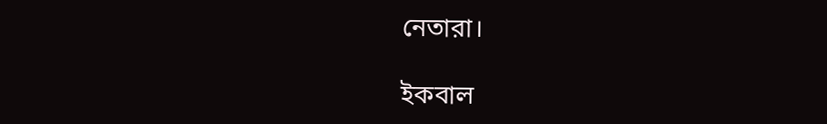নেতারা।

ইকবাল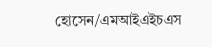হোসেন/এমআইএইচএস